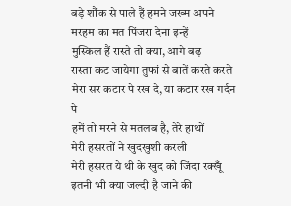बड़े शौंक से पाले हैं हमने जख्म अपने
मरहम का मत पिंजरा देना इन्हें
मुस्किल हैं रास्ते तो क्या, आगे बढ़
रास्ता कट जायेगा तुफां से बातें करते करते
मेरा सर कटार पे रख दे, या कटार रख गर्दन पे
हमें तो मरने से मतलब है, तेरे हाथों
मेरी हसरतों ने खुदखुशी करली
मेरी हसरत ये थी के खुद को जिंदा रक्खूँ
इतनी भी क्या जल्दी है जाने की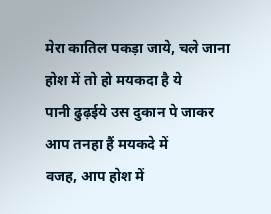मेरा कातिल पकड़ा जाये, चले जाना
होश में तो हो मयकदा है ये
पानी ढुढ़ईये उस दुकान पे जाकर
आप तनहा हैं मयकदे में
वजह, आप होश में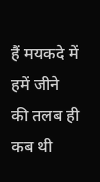हैं मयकदे में
हमें जीने की तलब ही कब थी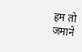हम तो जमाने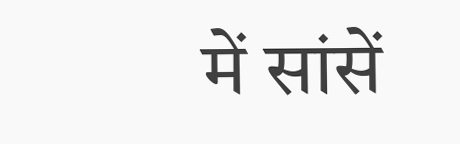में सांसें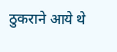ठुकराने आये थे